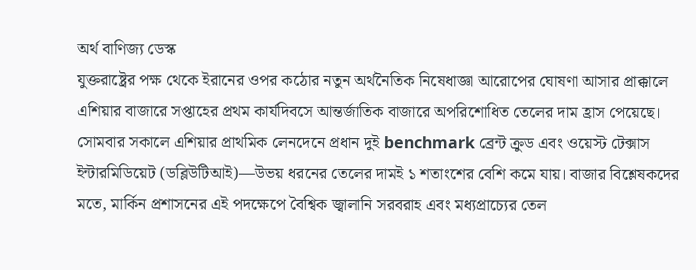অর্থ বাণিজ্য ডেস্ক
যুক্তরাষ্ট্রের পক্ষ থেকে ইরানের ওপর কঠোর নতুন অর্থনৈতিক নিষেধাজ্ঞা আরোপের ঘোষণা আসার প্রাক্কালে এশিয়ার বাজারে সপ্তাহের প্রথম কার্যদিবসে আন্তর্জাতিক বাজারে অপরিশোধিত তেলের দাম হ্রাস পেয়েছে। সোমবার সকালে এশিয়ার প্রাথমিক লেনদেনে প্রধান দুই benchmark ব্রেন্ট ক্রুড এবং ওয়েস্ট টেক্সাস ইন্টারমিডিয়েট (ডব্লিউটিআই)—উভয় ধরনের তেলের দামই ১ শতাংশের বেশি কমে যায়। বাজার বিশ্লেষকদের মতে, মার্কিন প্রশাসনের এই পদক্ষেপে বৈশ্বিক জ্বালানি সরবরাহ এবং মধ্যপ্রাচ্যের তেল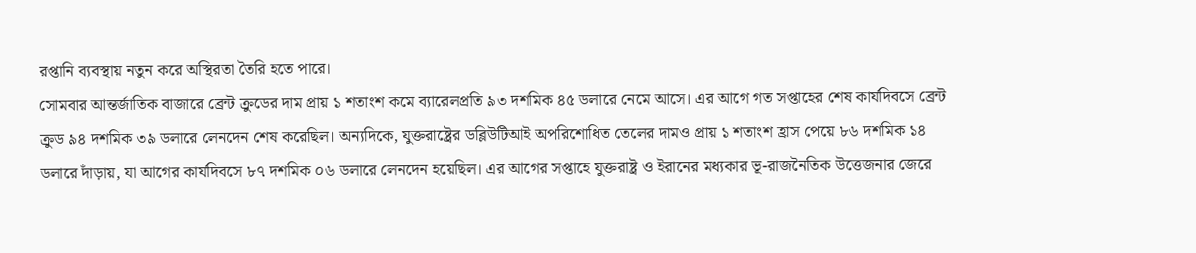রপ্তানি ব্যবস্থায় নতুন করে অস্থিরতা তৈরি হতে পারে।
সোমবার আন্তর্জাতিক বাজারে ব্রেন্ট ক্রুডের দাম প্রায় ১ শতাংশ কমে ব্যারেলপ্রতি ৯৩ দশমিক ৪৫ ডলারে নেমে আসে। এর আগে গত সপ্তাহের শেষ কার্যদিবসে ব্রেন্ট ক্রুড ৯৪ দশমিক ৩৯ ডলারে লেনদেন শেষ করেছিল। অন্যদিকে, যুক্তরাষ্ট্রের ডব্লিউটিআই অপরিশোধিত তেলের দামও প্রায় ১ শতাংশ হ্রাস পেয়ে ৮৬ দশমিক ১৪ ডলারে দাঁড়ায়, যা আগের কার্যদিবসে ৮৭ দশমিক ০৬ ডলারে লেনদেন হয়েছিল। এর আগের সপ্তাহে যুক্তরাষ্ট্র ও ইরানের মধ্যকার ভূ-রাজনৈতিক উত্তেজনার জেরে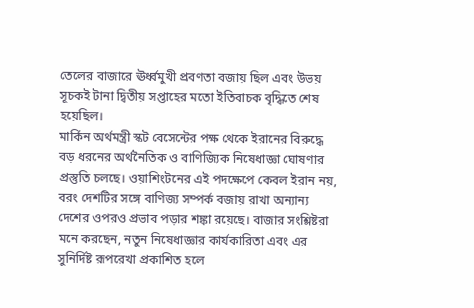তেলের বাজারে ঊর্ধ্বমুখী প্রবণতা বজায় ছিল এবং উভয় সূচকই টানা দ্বিতীয় সপ্তাহের মতো ইতিবাচক বৃদ্ধিতে শেষ হয়েছিল।
মার্কিন অর্থমন্ত্রী স্কট বেসেন্টের পক্ষ থেকে ইরানের বিরুদ্ধে বড় ধরনের অর্থনৈতিক ও বাণিজ্যিক নিষেধাজ্ঞা ঘোষণার প্রস্তুতি চলছে। ওয়াশিংটনের এই পদক্ষেপে কেবল ইরান নয়, বরং দেশটির সঙ্গে বাণিজ্য সম্পর্ক বজায় রাখা অন্যান্য দেশের ওপরও প্রভাব পড়ার শঙ্কা রয়েছে। বাজার সংশ্লিষ্টরা মনে করছেন, নতুন নিষেধাজ্ঞার কার্যকারিতা এবং এর সুনির্দিষ্ট রূপরেখা প্রকাশিত হলে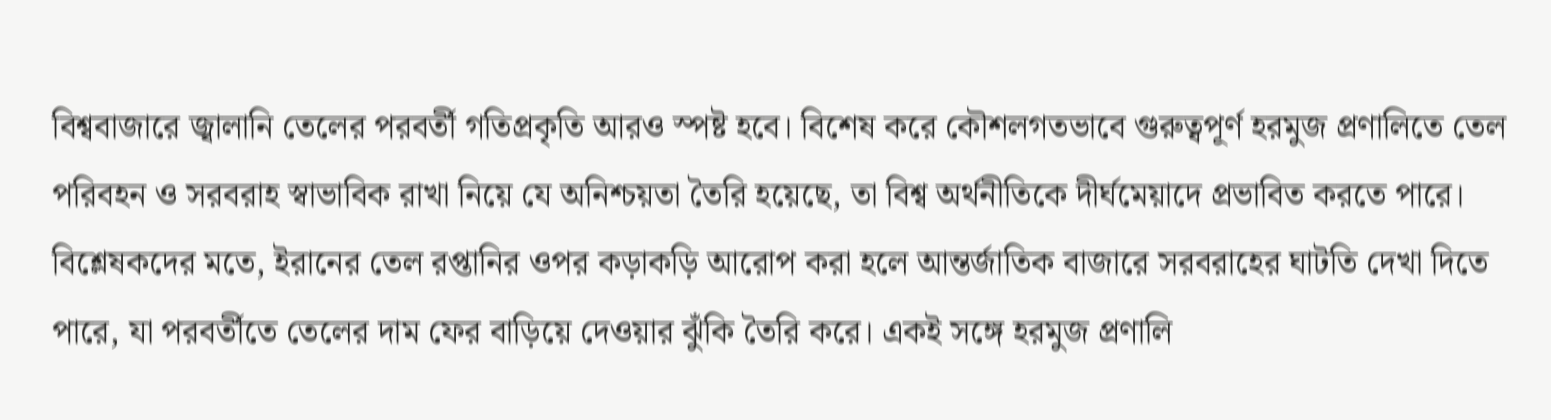বিশ্ববাজারে জ্বালানি তেলের পরবর্তী গতিপ্রকৃতি আরও স্পষ্ট হবে। বিশেষ করে কৌশলগতভাবে গুরুত্বপূর্ণ হরমুজ প্রণালিতে তেল পরিবহন ও সরবরাহ স্বাভাবিক রাখা নিয়ে যে অনিশ্চয়তা তৈরি হয়েছে, তা বিশ্ব অর্থনীতিকে দীর্ঘমেয়াদে প্রভাবিত করতে পারে।
বিশ্লেষকদের মতে, ইরানের তেল রপ্তানির ওপর কড়াকড়ি আরোপ করা হলে আন্তর্জাতিক বাজারে সরবরাহের ঘাটতি দেখা দিতে পারে, যা পরবর্তীতে তেলের দাম ফের বাড়িয়ে দেওয়ার ঝুঁকি তৈরি করে। একই সঙ্গে হরমুজ প্রণালি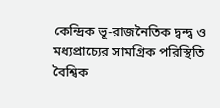কেন্দ্রিক ভূ-রাজনৈতিক দ্বন্দ্ব ও মধ্যপ্রাচ্যের সামগ্রিক পরিস্থিতি বৈশ্বিক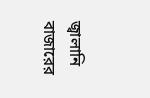জ্বালানি বাজারের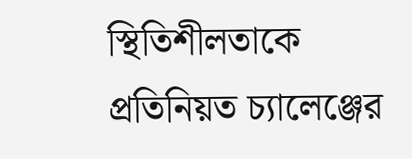স্থিতিশীলতাকে প্রতিনিয়ত চ্যালেঞ্জের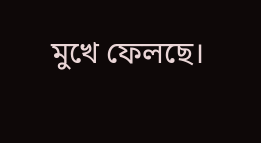মুখে ফেলছে।